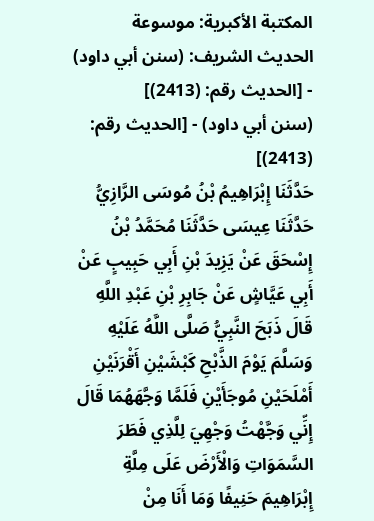المكتبة الأكبرية: موسوعة الحديث الشريف: (سنن أبي داود) - [الحديث رقم: (2413)]
(سنن أبي داود) - [الحديث رقم: (2413)]
حَدَّثَنَا إِبْرَاهِيمُ بْنُ مُوسَى الرَّازِيُّ حَدَّثَنَا عِيسَى حَدَّثَنَا مُحَمَّدُ بْنُ إِسْحَقَ عَنْ يَزِيدَ بْنِ أَبِي حَبِيبٍ عَنْ أَبِي عَيَّاشٍ عَنْ جَابِرِ بْنِ عَبْدِ اللَّهِ قَالَ ذَبَحَ النَّبِيُّ صَلَّى اللَّهُ عَلَيْهِ وَسَلَّمَ يَوْمَ الذَّبْحِ كَبْشَيْنِ أَقْرَنَيْنِ أَمْلَحَيْنِ مُوجَأَيْنِ فَلَمَّا وَجَّهَهُمَا قَالَ إِنِّي وَجَّهْتُ وَجْهِيَ لِلَّذِي فَطَرَ السَّمَوَاتِ وَالْأَرْضَ عَلَى مِلَّةِ إِبْرَاهِيمَ حَنِيفًا وَمَا أَنَا مِنْ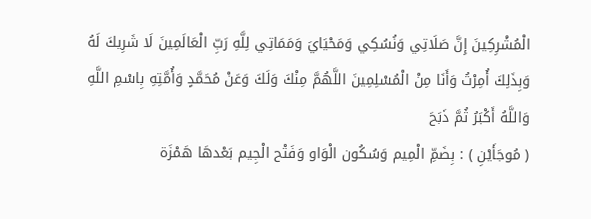الْمُشْرِكِينَ إِنَّ صَلَاتِي وَنُسُكِي وَمَحْيَايَ وَمَمَاتِي لِلَّهِ رَبِّ الْعَالَمِينَ لَا شَرِيكَ لَهُ وَبِذَلِكَ أُمِرْتُ وَأَنَا مِنْ الْمُسْلِمِينَ اللَّهُمَّ مِنْكَ وَلَكَ وَعَنْ مُحَمَّدٍ وَأُمَّتِهِ بِاسْمِ اللَّهِ وَاللَّهُ أَكْبَرُ ثُمَّ ذَبَحَ
( مُوجَأَيْنِ ) : بِضَمِّ الْمِيم وَسُكُون الْوَاو وَفَتْح الْجِيم بَعْدهَا هَمْزَة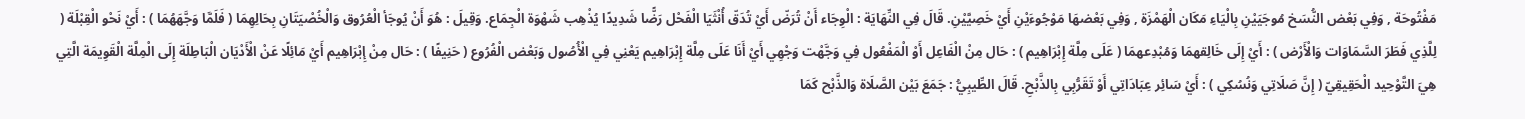مَفْتُوحَة , وَفِي بَعْض النُّسَخ مُوجَيَيْنِ بِالْيَاءِ مَكَان الْهَمْزَة , وَفِي بَعْضهَا مَوْجُوءَيْنِ أَيْ خَصِيَّيْنِ. قَالَ فِي النِّهَايَة : الْوِجَاء أَنْ تُرَضّ أَيْ تُدَقّ أُنْثَيَا الْفَحْل رَضًّا شَدِيدًا يُذْهِب شَهْوَة الْجِمَاع. وَقِيلَ : هُوَ أَنْ يُوجَأ الْعُرُوق وَالْخُصْيَتَانِ بِحَالِهِمَا ( فَلَمَّا وَجَّهَهُمَا ) : أَيْ نَحْو الْقِبْلَة ( لِلَّذِي فَطَرَ السَّمَاوَات وَالْأَرْض ) : أَيْ إِلَى خَالِقهمَا وَمُبْدِعهمَا ( عَلَى مِلَّة إِبْرَاهِيم ) : حَال مِنْ الْفَاعِل أَوْ الْمَفْعُول فِي وَجَّهْت وَجْهِي أَيْ أَنَا عَلَى مِلَّة إِبْرَاهِيم يَعْنِي فِي الْأُصُول وَبَعْض الْفُرُوع ( حَنِيفًا ) : حَال مِنْ إِبْرَاهِيم أَيْ مَائِلًا عَنْ الْأَدْيَان الْبَاطِلَة إِلَى الْمِلَّة الْقَوِيمَة الَّتِي هِيَ التَّوْحِيد الْحَقِيقِيّ ( إِنَّ صَلَاتِي وَنُسُكِي ) : أَيْ سَائِر عِبَادَاتِي أَوْ تَقَرُّبِي بِالذَّبْحِ. قَالَ الطِّيبِيُّ : جَمَعَ بَيْن الصَّلَاة وَالذَّبْح كَمَا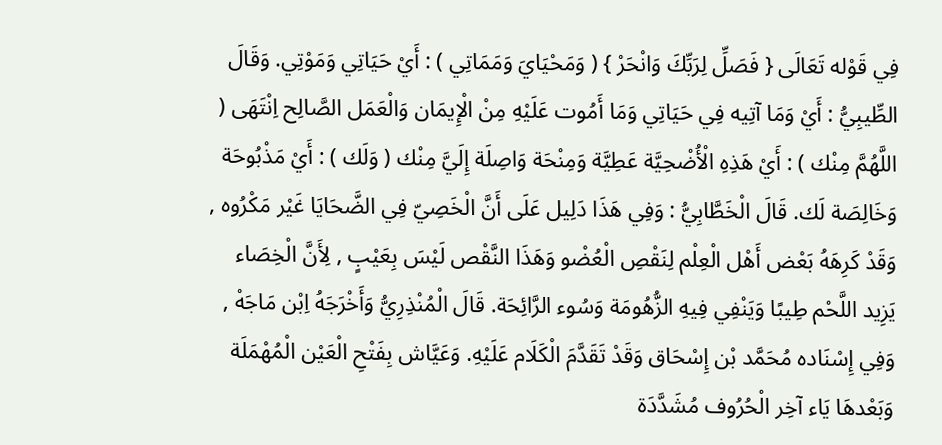فِي قَوْله تَعَالَى { فَصَلِّ لِرَبِّكَ وَانْحَرْ } ( وَمَحْيَايَ وَمَمَاتِي ) : أَيْ حَيَاتِي وَمَوْتِي. وَقَالَ الطِّيبِيُّ : أَيْ وَمَا آتِيه فِي حَيَاتِي وَمَا أَمُوت عَلَيْهِ مِنْ الْإِيمَان وَالْعَمَل الصَّالِح اِنْتَهَى ( اللَّهُمَّ مِنْك ) : أَيْ هَذِهِ الْأُضْحِيَّة عَطِيَّة وَمِنْحَة وَاصِلَة إِلَيَّ مِنْك ( وَلَك ) : أَيْ مَذْبُوحَة وَخَالِصَة لَك. قَالَ الْخَطَّابِيُّ : وَفِي هَذَا دَلِيل عَلَى أَنَّ الْخَصِيّ فِي الضَّحَايَا غَيْر مَكْرُوه , وَقَدْ كَرِهَهُ بَعْض أَهْل الْعِلْم لِنَقْصِ الْعُضْو وَهَذَا النَّقْص لَيْسَ بِعَيْبٍ , لِأَنَّ الْخِصَاء يَزِيد اللَّحْم طِيبًا وَيَنْفِي فِيهِ الزُّهُومَة وَسُوء الرَّائِحَة. قَالَ الْمُنْذِرِيُّ وَأَخْرَجَهُ اِبْن مَاجَهْ , وَفِي إِسْنَاده مُحَمَّد بْن إِسْحَاق وَقَدْ تَقَدَّمَ الْكَلَام عَلَيْهِ. وَعَيَّاش بِفَتْحِ الْعَيْن الْمُهْمَلَة وَبَعْدهَا يَاء آخِر الْحُرُوف مُشَدَّدَة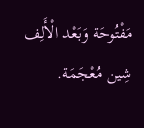مَفْتُوحَة وَبَعْد الْأَلِف شِين مُعْجَمَة.